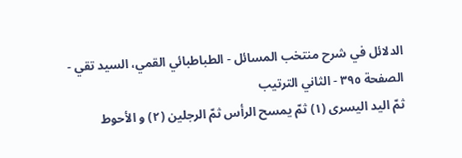الدلائل في شرح منتخب المسائل - الطباطبائي القمي، السید تقي - الصفحة ٣٩٥ - الثاني الترتيب
ثمّ اليد اليسرى (١) ثمّ يمسح الرأس ثمّ الرجلين (٢) و الأحوط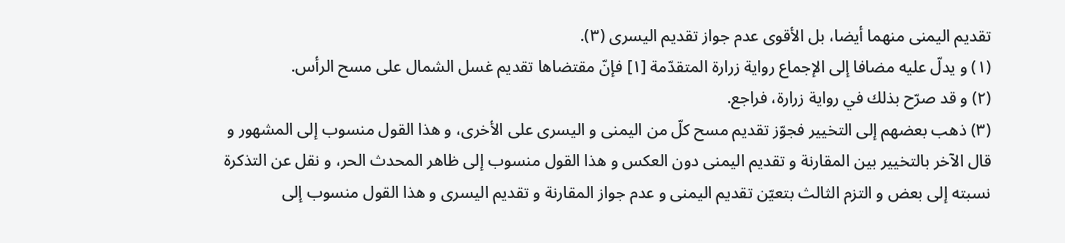تقديم اليمنى منهما أيضا، بل الأقوى عدم جواز تقديم اليسرى (٣).
(١) و يدلّ عليه مضافا إلى الإجماع رواية زرارة المتقدّمة [١] فإنّ مقتضاها تقديم غسل الشمال على مسح الرأس.
(٢) و قد صرّح بذلك في رواية زرارة، فراجع.
(٣) ذهب بعضهم إلى التخيير فجوّز تقديم مسح كلّ من اليمنى و اليسرى على الأخرى، و هذا القول منسوب إلى المشهور و قال الآخر بالتخيير بين المقارنة و تقديم اليمنى دون العكس و هذا القول منسوب إلى ظاهر المحدث الحر، و نقل عن التذكرة نسبته إلى بعض و التزم الثالث بتعيّن تقديم اليمنى و عدم جواز المقارنة و تقديم اليسرى و هذا القول منسوب إلى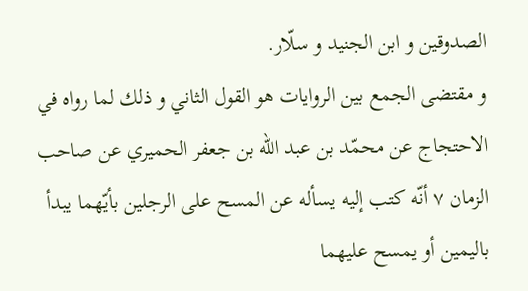الصدوقين و ابن الجنيد و سلّار.
و مقتضى الجمع بين الروايات هو القول الثاني و ذلك لما رواه في الاحتجاج عن محمّد بن عبد اللّه بن جعفر الحميري عن صاحب الزمان ٧ أنّه كتب إليه يسأله عن المسح على الرجلين بأيّهما يبدأ باليمين أو يمسح عليهما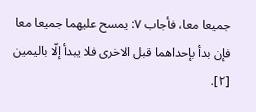جميعا معا، فأجاب ٧: يمسح عليهما جميعا معا فإن بدأ بإحداهما قبل الاخرى فلا يبدأ إلّا باليمين [٢].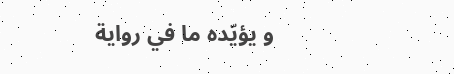و يؤيّده ما في رواية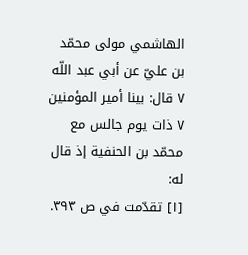الهاشمي مولى محمّد بن عليّ عن أبي عبد اللّه ٧ قال: بينا أمير المؤمنين ٧ ذات يوم جالس مع محمّد بن الحنفية إذ قال له:
[١] تقدّمت في ص ٣٩٣.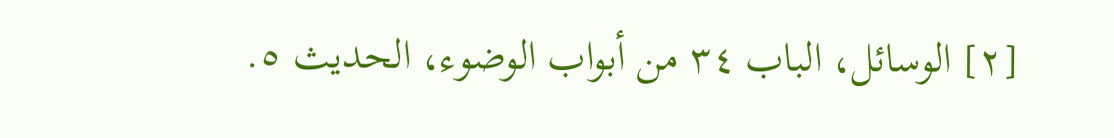[٢] الوسائل، الباب ٣٤ من أبواب الوضوء، الحديث ٥.